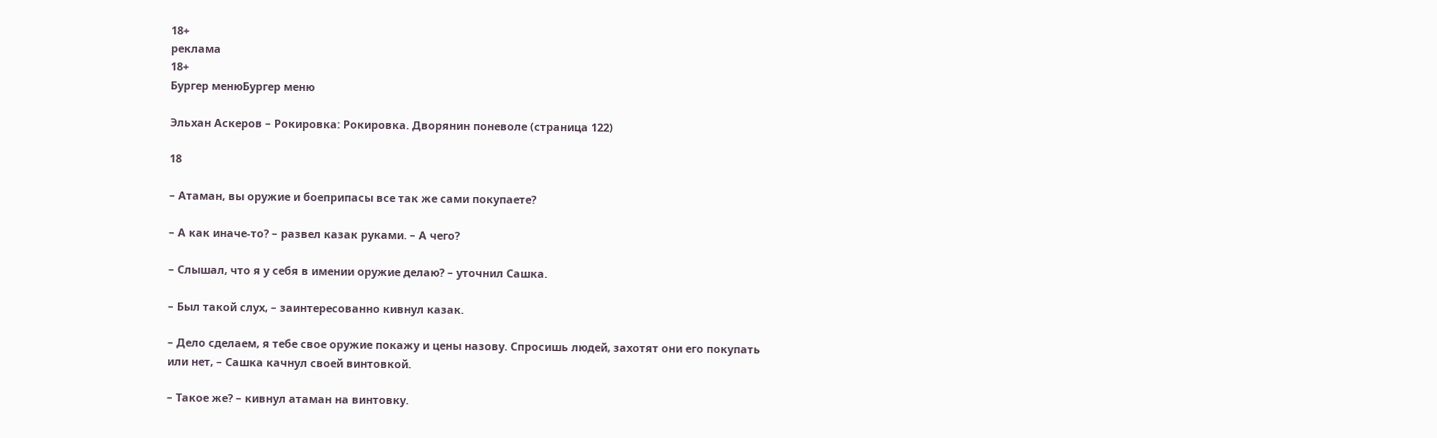18+
реклама
18+
Бургер менюБургер меню

Эльхан Аскеров – Рокировка: Рокировка. Дворянин поневоле (страница 122)

18

– Атаман, вы оружие и боеприпасы все так же сами покупаете?

– А как иначе-то? – развел казак руками. – А чего?

– Слышал, что я у себя в имении оружие делаю? – уточнил Сашка.

– Был такой слух, – заинтересованно кивнул казак.

– Дело сделаем, я тебе свое оружие покажу и цены назову. Спросишь людей, захотят они его покупать или нет, – Сашка качнул своей винтовкой.

– Такое же? – кивнул атаман на винтовку.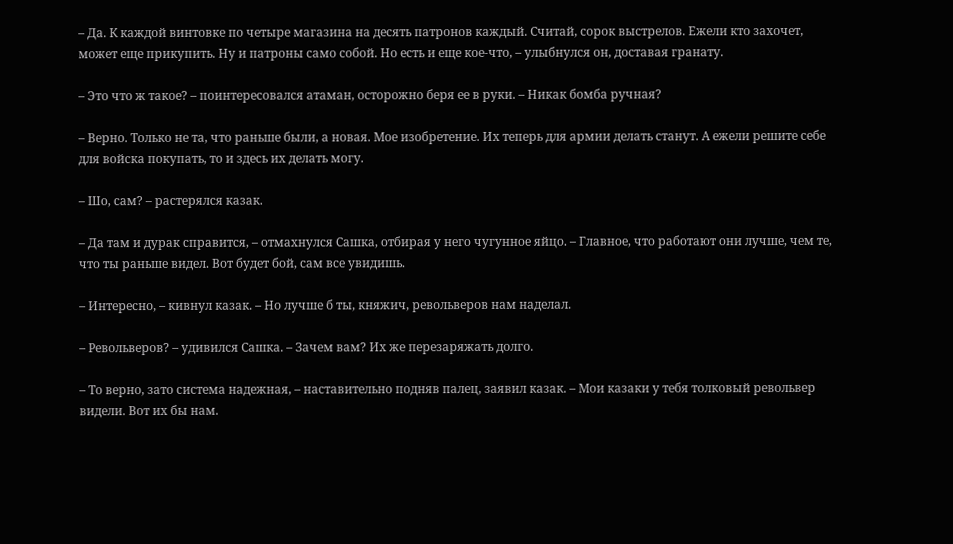– Да. К каждой винтовке по четыре магазина на десять патронов каждый. Считай, сорок выстрелов. Ежели кто захочет, может еще прикупить. Ну и патроны само собой. Но есть и еще кое-что, – улыбнулся он, доставая гранату.

– Это что ж такое? – поинтересовался атаман, осторожно беря ее в руки. – Никак бомба ручная?

– Верно. Только не та, что раньше были, а новая. Мое изобретение. Их теперь для армии делать станут. А ежели решите себе для войска покупать, то и здесь их делать могу.

– Шо, сам? – растерялся казак.

– Да там и дурак справится, – отмахнулся Сашка, отбирая у него чугунное яйцо. – Главное, что работают они лучше, чем те, что ты раньше видел. Вот будет бой, сам все увидишь.

– Интересно, – кивнул казак. – Но лучше б ты, княжич, револьверов нам наделал.

– Револьверов? – удивился Сашка. – Зачем вам? Их же перезаряжать долго.

– То верно, зато система надежная, – наставительно подняв палец, заявил казак. – Мои казаки у тебя толковый револьвер видели. Вот их бы нам.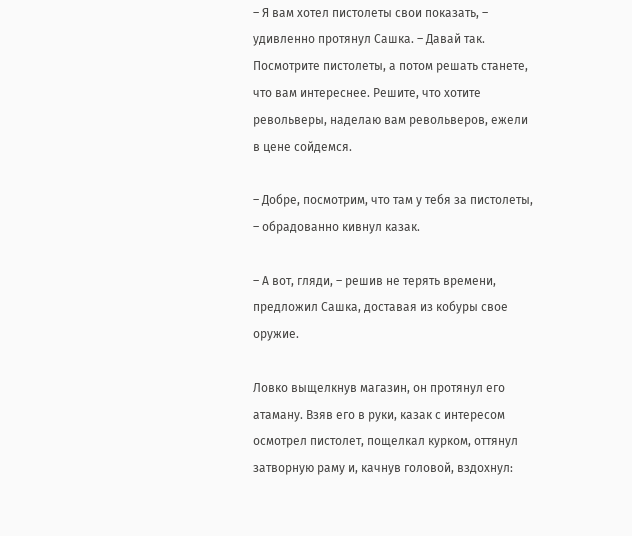– Я вам хотел пистолеты свои показать, – удивленно протянул Сашка. – Давай так. Посмотрите пистолеты, а потом решать станете, что вам интереснее. Решите, что хотите револьверы, наделаю вам револьверов, ежели в цене сойдемся.

– Добре, посмотрим, что там у тебя за пистолеты, – обрадованно кивнул казак.

– А вот, гляди, – решив не терять времени, предложил Сашка, доставая из кобуры свое оружие.

Ловко выщелкнув магазин, он протянул его атаману. Взяв его в руки, казак с интересом осмотрел пистолет, пощелкал курком, оттянул затворную раму и, качнув головой, вздохнул: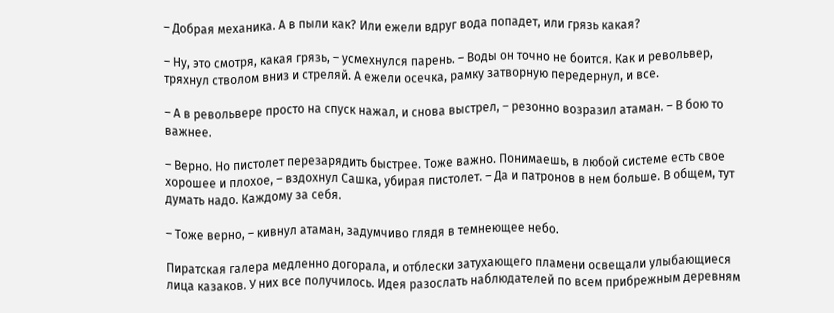– Добрая механика. А в пыли как? Или ежели вдруг вода попадет, или грязь какая?

– Ну, это смотря, какая грязь, – усмехнулся парень. – Воды он точно не боится. Как и револьвер, тряхнул стволом вниз и стреляй. А ежели осечка, рамку затворную передернул, и все.

– А в револьвере просто на спуск нажал, и снова выстрел, – резонно возразил атаман. – В бою то важнее.

– Верно. Но пистолет перезарядить быстрее. Тоже важно. Понимаешь, в любой системе есть свое хорошее и плохое, – вздохнул Сашка, убирая пистолет. – Да и патронов в нем больше. В общем, тут думать надо. Каждому за себя.

– Тоже верно, – кивнул атаман, задумчиво глядя в темнеющее небо.

Пиратская галера медленно догорала, и отблески затухающего пламени освещали улыбающиеся лица казаков. У них все получилось. Идея разослать наблюдателей по всем прибрежным деревням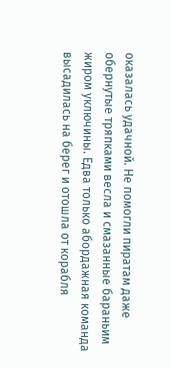оказалась удачной. Не помогли пиратам даже обернутые тряпками весла и смазанные бараньим жиром уключины. Едва только абордажная команда высадилась на берег и отошла от корабля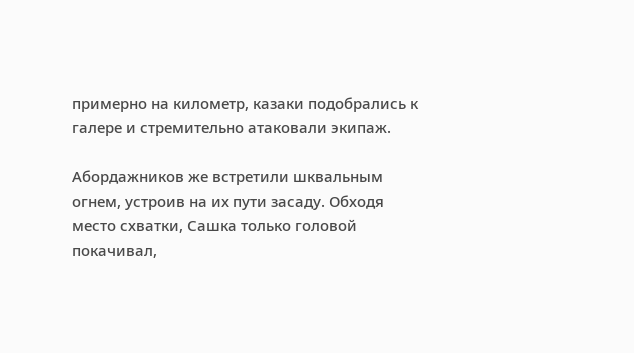примерно на километр, казаки подобрались к галере и стремительно атаковали экипаж.

Абордажников же встретили шквальным огнем, устроив на их пути засаду. Обходя место схватки, Сашка только головой покачивал,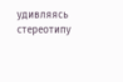удивляясь стереотипу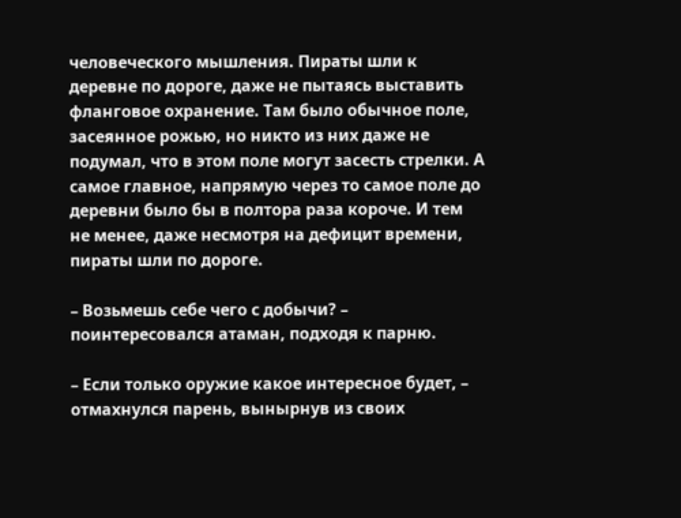человеческого мышления. Пираты шли к деревне по дороге, даже не пытаясь выставить фланговое охранение. Там было обычное поле, засеянное рожью, но никто из них даже не подумал, что в этом поле могут засесть стрелки. А самое главное, напрямую через то самое поле до деревни было бы в полтора раза короче. И тем не менее, даже несмотря на дефицит времени, пираты шли по дороге.

– Возьмешь себе чего с добычи? – поинтересовался атаман, подходя к парню.

– Если только оружие какое интересное будет, – отмахнулся парень, вынырнув из своих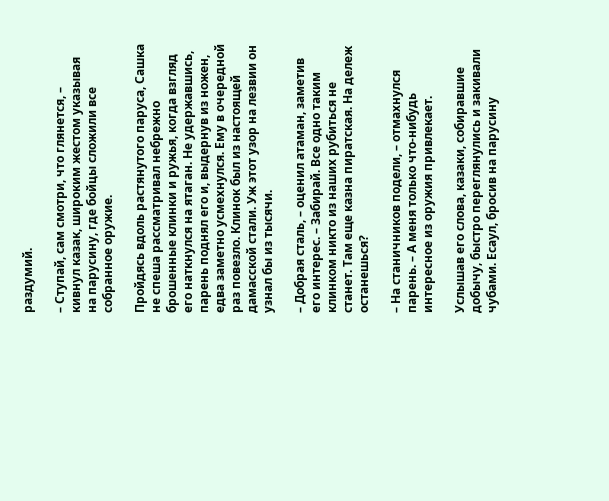раздумий.

– Ступай, сам смотри, что глянется, – кивнул казак, широким жестом указывая на парусину, где бойцы сложили все собранное оружие.

Пройдясь вдоль растянутого паруса, Сашка не спеша рассматривал небрежно брошенные клинки и ружья, когда взгляд его наткнулся на ятаган. Не удержавшись, парень поднял его и, выдернув из ножен, едва заметно усмехнулся. Ему в очередной раз повезло. Клинок был из настоящей дамасской стали. Уж этот узор на лезвии он узнал бы из тысячи.

– Добрая сталь, – оценил атаман, заметив его интерес. – Забирай. Все одно таким клинком никто из наших рубиться не станет. Там еще казна пиратская. На дележ останешься?

– На станичников подели, – отмахнулся парень. – А меня только что-нибудь интересное из оружия привлекает.

Услышав его слова, казаки, собиравшие добычу, быстро переглянулись и закивали чубами. Есаул, бросив на парусину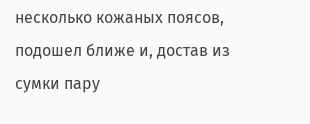несколько кожаных поясов, подошел ближе и, достав из сумки пару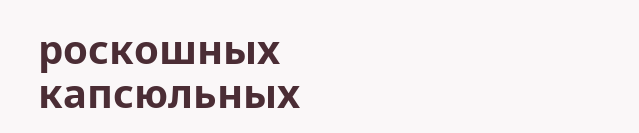роскошных капсюльных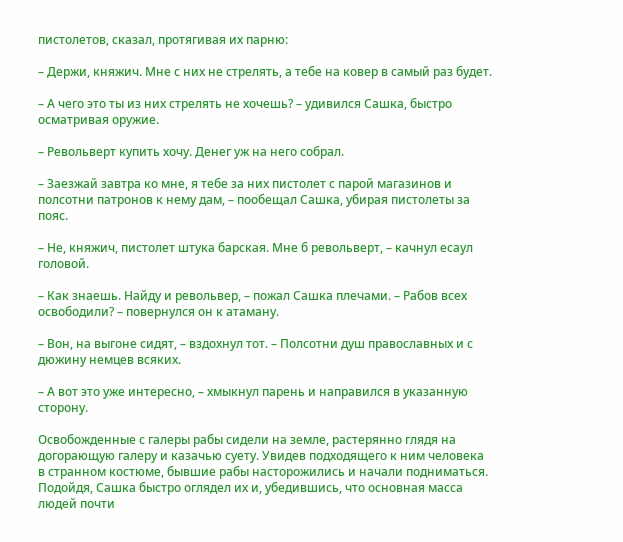пистолетов, сказал, протягивая их парню:

– Держи, княжич. Мне с них не стрелять, а тебе на ковер в самый раз будет.

– А чего это ты из них стрелять не хочешь? – удивился Сашка, быстро осматривая оружие.

– Револьверт купить хочу. Денег уж на него собрал.

– Заезжай завтра ко мне, я тебе за них пистолет с парой магазинов и полсотни патронов к нему дам, – пообещал Сашка, убирая пистолеты за пояс.

– Не, княжич, пистолет штука барская. Мне б револьверт, – качнул есаул головой.

– Как знаешь. Найду и револьвер, – пожал Сашка плечами. – Рабов всех освободили? – повернулся он к атаману.

– Вон, на выгоне сидят, – вздохнул тот. – Полсотни душ православных и с дюжину немцев всяких.

– А вот это уже интересно, – хмыкнул парень и направился в указанную сторону.

Освобожденные с галеры рабы сидели на земле, растерянно глядя на догорающую галеру и казачью суету. Увидев подходящего к ним человека в странном костюме, бывшие рабы насторожились и начали подниматься. Подойдя, Сашка быстро оглядел их и, убедившись, что основная масса людей почти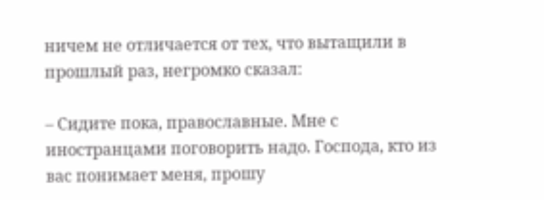ничем не отличается от тех, что вытащили в прошлый раз, негромко сказал:

– Сидите пока, православные. Мне с иностранцами поговорить надо. Господа, кто из вас понимает меня, прошу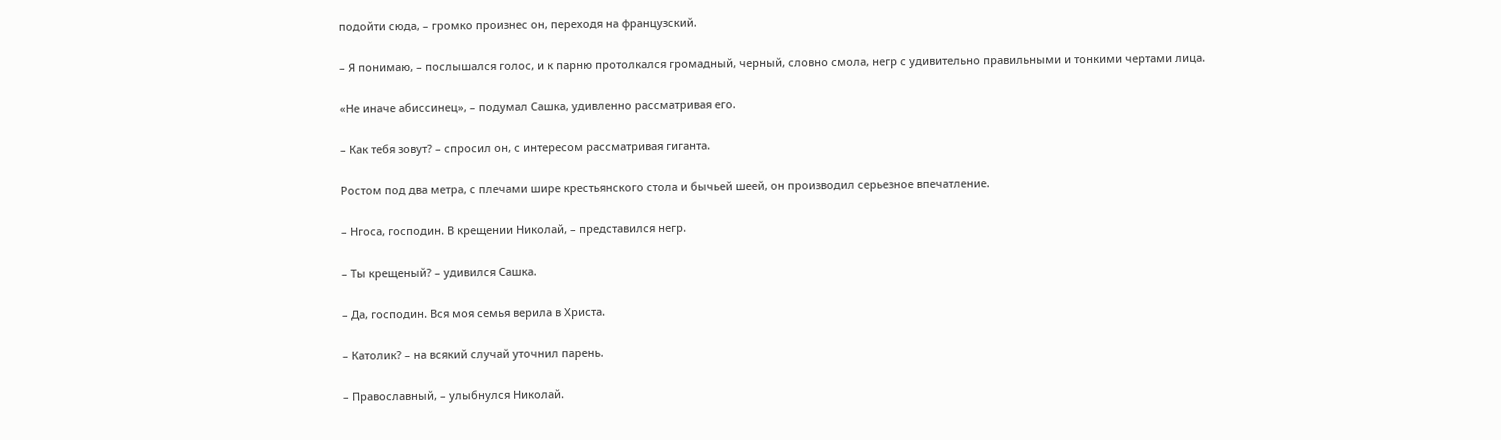подойти сюда, – громко произнес он, переходя на французский.

– Я понимаю, – послышался голос, и к парню протолкался громадный, черный, словно смола, негр с удивительно правильными и тонкими чертами лица.

«Не иначе абиссинец», – подумал Сашка, удивленно рассматривая его.

– Как тебя зовут? – спросил он, с интересом рассматривая гиганта.

Ростом под два метра, с плечами шире крестьянского стола и бычьей шеей, он производил серьезное впечатление.

– Нгоса, господин. В крещении Николай, – представился негр.

– Ты крещеный? – удивился Сашка.

– Да, господин. Вся моя семья верила в Христа.

– Католик? – на всякий случай уточнил парень.

– Православный, – улыбнулся Николай.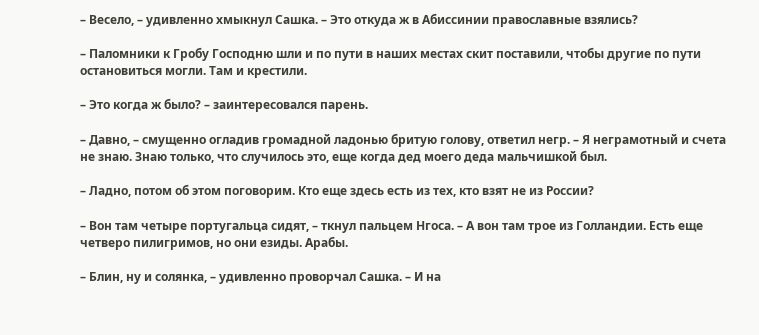– Весело, – удивленно хмыкнул Сашка. – Это откуда ж в Абиссинии православные взялись?

– Паломники к Гробу Господню шли и по пути в наших местах скит поставили, чтобы другие по пути остановиться могли. Там и крестили.

– Это когда ж было? – заинтересовался парень.

– Давно, – смущенно огладив громадной ладонью бритую голову, ответил негр. – Я неграмотный и счета не знаю. Знаю только, что случилось это, еще когда дед моего деда мальчишкой был.

– Ладно, потом об этом поговорим. Кто еще здесь есть из тех, кто взят не из России?

– Вон там четыре португальца сидят, – ткнул пальцем Нгоса. – А вон там трое из Голландии. Есть еще четверо пилигримов, но они езиды. Арабы.

– Блин, ну и солянка, – удивленно проворчал Сашка. – И на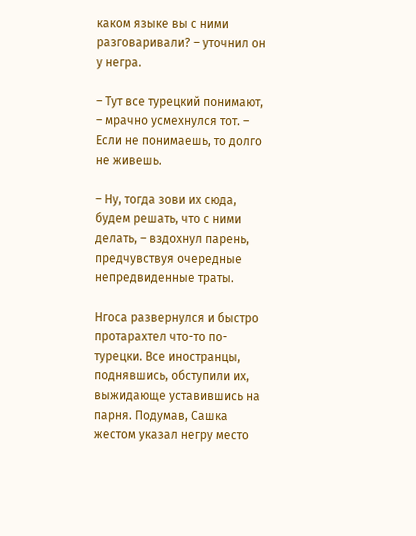каком языке вы с ними разговаривали? – уточнил он у негра.

– Тут все турецкий понимают, – мрачно усмехнулся тот. – Если не понимаешь, то долго не живешь.

– Ну, тогда зови их сюда, будем решать, что с ними делать, – вздохнул парень, предчувствуя очередные непредвиденные траты.

Нгоса развернулся и быстро протарахтел что-то по-турецки. Все иностранцы, поднявшись, обступили их, выжидающе уставившись на парня. Подумав, Сашка жестом указал негру место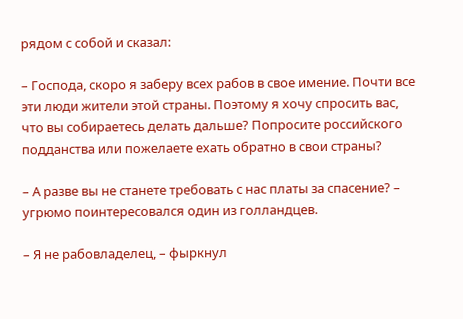рядом с собой и сказал:

– Господа, скоро я заберу всех рабов в свое имение. Почти все эти люди жители этой страны. Поэтому я хочу спросить вас, что вы собираетесь делать дальше? Попросите российского подданства или пожелаете ехать обратно в свои страны?

– А разве вы не станете требовать с нас платы за спасение? – угрюмо поинтересовался один из голландцев.

– Я не рабовладелец, – фыркнул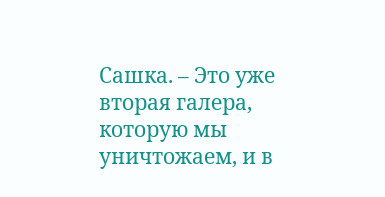Сашка. – Это уже вторая галера, которую мы уничтожаем, и в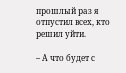прошлый раз я отпустил всех, кто решил уйти.

– А что будет с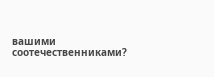вашими соотечественниками?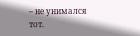– не унимался тот.